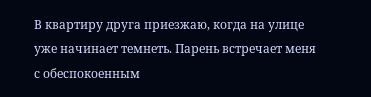В квартиру друга приезжаю, когда на улице уже начинает темнеть. Парень встречает меня с обеспокоенным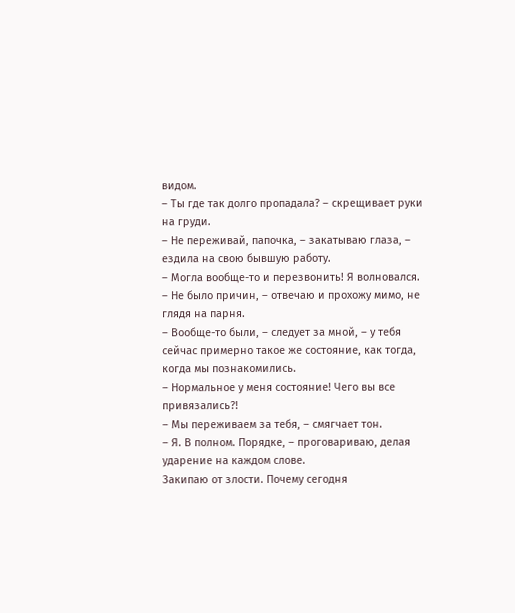видом.
– Ты где так долго пропадала? – скрещивает руки на груди.
– Не переживай, папочка, – закатываю глаза, – ездила на свою бывшую работу.
– Могла вообще-то и перезвонить! Я волновался.
– Не было причин, – отвечаю и прохожу мимо, не глядя на парня.
– Вообще-то были, – следует за мной, – у тебя сейчас примерно такое же состояние, как тогда, когда мы познакомились.
– Нормальное у меня состояние! Чего вы все привязались?!
– Мы переживаем за тебя, – смягчает тон.
– Я. В полном. Порядке, – проговариваю, делая ударение на каждом слове.
Закипаю от злости. Почему сегодня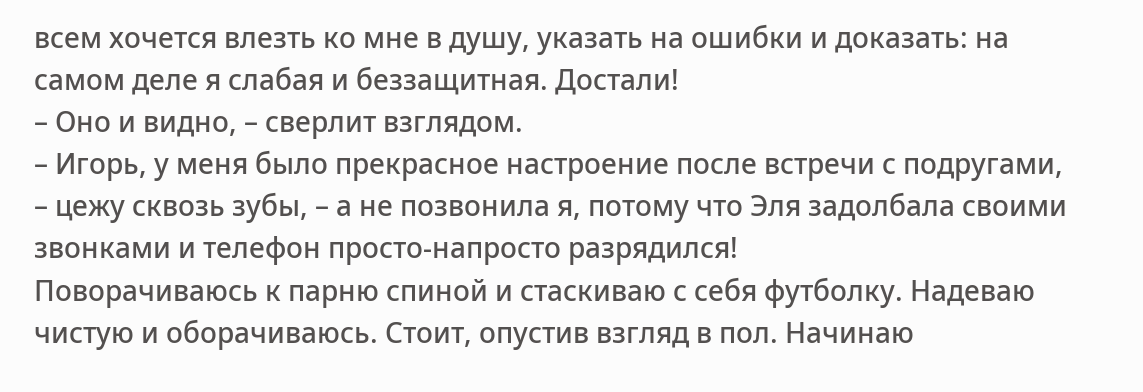всем хочется влезть ко мне в душу, указать на ошибки и доказать: на самом деле я слабая и беззащитная. Достали!
– Оно и видно, – сверлит взглядом.
– Игорь, у меня было прекрасное настроение после встречи с подругами, – цежу сквозь зубы, – а не позвонила я, потому что Эля задолбала своими звонками и телефон просто-напросто разрядился!
Поворачиваюсь к парню спиной и стаскиваю с себя футболку. Надеваю чистую и оборачиваюсь. Стоит, опустив взгляд в пол. Начинаю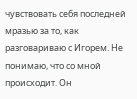чувствовать себя последней мразью за то, как разговариваю с Игорем. Не понимаю, что со мной происходит. Он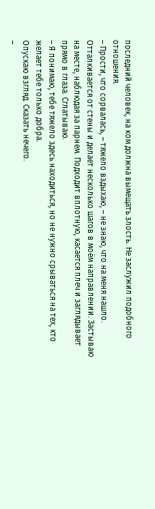последний человек, на ком должна вымещать злость. Не заслужил подобного отношения.
– Прости, что сорвалась, – тяжело вздыхаю, – не знаю, что на меня нашло.
Отталкивается от стены и делает несколько шагов в моём направлении. Застываю на месте, наблюдая за парнем. Подходит вплотную, касается плеч и заглядывает прямо в глаза. Сглатываю.
– Я понимаю, тебе тяжело здесь находиться, но не нужно срываться на тех, кто желает тебе только добра.
Опускаю взгляд. Сказать нечего.
–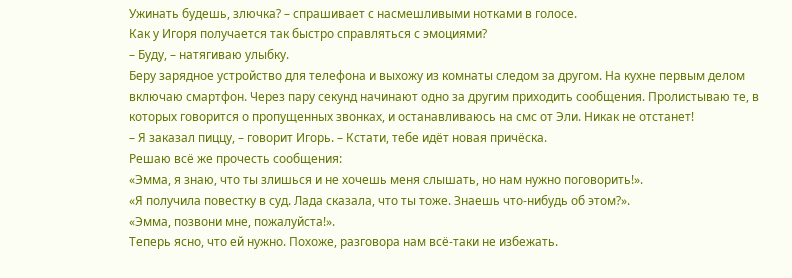Ужинать будешь, злючка? – спрашивает с насмешливыми нотками в голосе.
Как у Игоря получается так быстро справляться с эмоциями?
– Буду, – натягиваю улыбку.
Беру зарядное устройство для телефона и выхожу из комнаты следом за другом. На кухне первым делом включаю смартфон. Через пару секунд начинают одно за другим приходить сообщения. Пролистываю те, в которых говорится о пропущенных звонках, и останавливаюсь на смс от Эли. Никак не отстанет!
– Я заказал пиццу, – говорит Игорь. – Кстати, тебе идёт новая причёска.
Решаю всё же прочесть сообщения:
«Эмма, я знаю, что ты злишься и не хочешь меня слышать, но нам нужно поговорить!».
«Я получила повестку в суд. Лада сказала, что ты тоже. Знаешь что-нибудь об этом?».
«Эмма, позвони мне, пожалуйста!».
Теперь ясно, что ей нужно. Похоже, разговора нам всё-таки не избежать.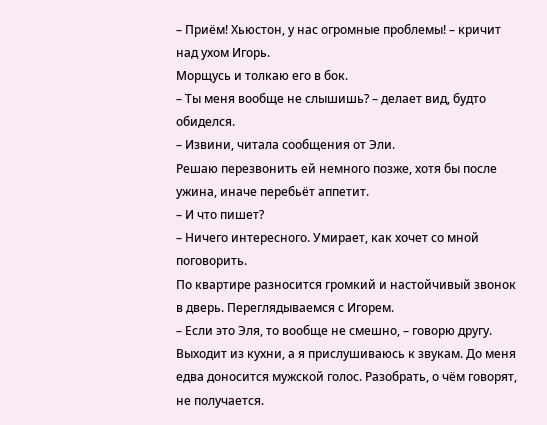– Приём! Хьюстон, у нас огромные проблемы! – кричит над ухом Игорь.
Морщусь и толкаю его в бок.
– Ты меня вообще не слышишь? – делает вид, будто обиделся.
– Извини, читала сообщения от Эли.
Решаю перезвонить ей немного позже, хотя бы после ужина, иначе перебьёт аппетит.
– И что пишет?
– Ничего интересного. Умирает, как хочет со мной поговорить.
По квартире разносится громкий и настойчивый звонок в дверь. Переглядываемся с Игорем.
– Если это Эля, то вообще не смешно, – говорю другу.
Выходит из кухни, а я прислушиваюсь к звукам. До меня едва доносится мужской голос. Разобрать, о чём говорят, не получается.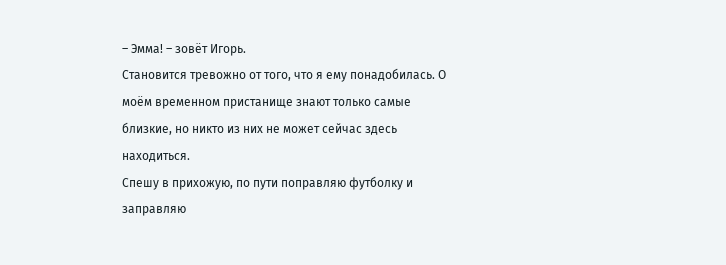– Эмма! – зовёт Игорь.
Становится тревожно от того, что я ему понадобилась. О моём временном пристанище знают только самые близкие, но никто из них не может сейчас здесь находиться.
Спешу в прихожую, по пути поправляю футболку и заправляю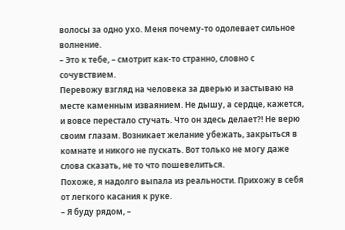волосы за одно ухо. Меня почему-то одолевает сильное волнение.
– Это к тебе, – смотрит как-то странно, словно с сочувствием.
Перевожу взгляд на человека за дверью и застываю на месте каменным изваянием. Не дышу, а сердце, кажется, и вовсе перестало стучать. Что он здесь делает?! Не верю своим глазам. Возникает желание убежать, закрыться в комнате и никого не пускать. Вот только не могу даже слова сказать, не то что пошевелиться.
Похоже, я надолго выпала из реальности. Прихожу в себя от легкого касания к руке.
– Я буду рядом, –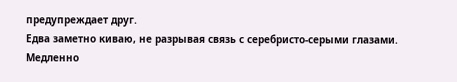предупреждает друг.
Едва заметно киваю, не разрывая связь с серебристо-серыми глазами. Медленно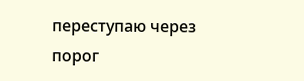переступаю через порог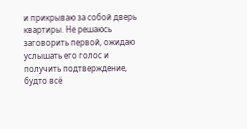и прикрываю за собой дверь квартиры. Не решаюсь заговорить первой, ожидаю услышать его голос и получить подтверждение, будто всё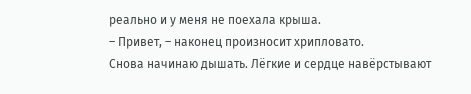реально и у меня не поехала крыша.
– Привет, – наконец произносит хрипловато.
Снова начинаю дышать. Лёгкие и сердце навёрстывают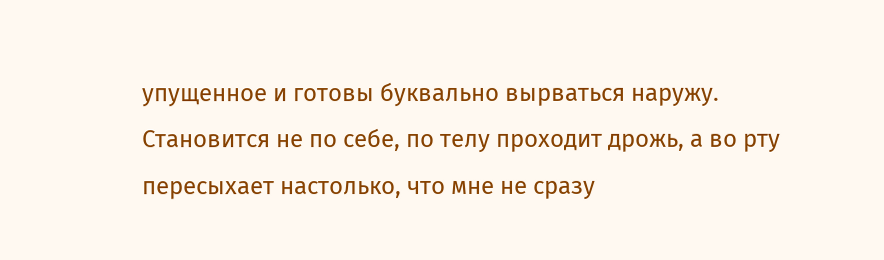упущенное и готовы буквально вырваться наружу. Становится не по себе, по телу проходит дрожь, а во рту пересыхает настолько, что мне не сразу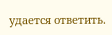удается ответить.